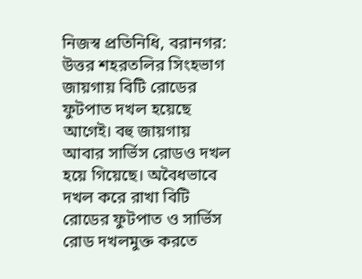নিজস্ব প্রতিনিধি, বরানগর: উত্তর শহরতলির সিংহভাগ জায়গায় বিটি রোডের ফুটপাত দখল হয়েছে আগেই। বহু জায়গায় আবার সার্ভিস রোডও দখল হয়ে গিয়েছে। অবৈধভাবে দখল করে রাখা বিটি রোডের ফুটপাত ও সার্ভিস রোড দখলমুক্ত করতে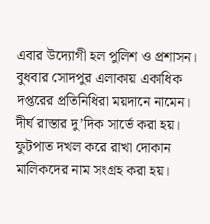এবার উদ্যোগী হল পুলিশ ও প্রশাসন। বুধবার সোদপুর এলাকায় একাধিক দপ্তরের প্রতিনিধিরা ময়দানে নামেন। দীর্ঘ রাস্তার দু’দিক সার্ভে করা হয়। ফুটপাত দখল করে রাখা দোকান মালিকদের নাম সংগ্রহ করা হয়।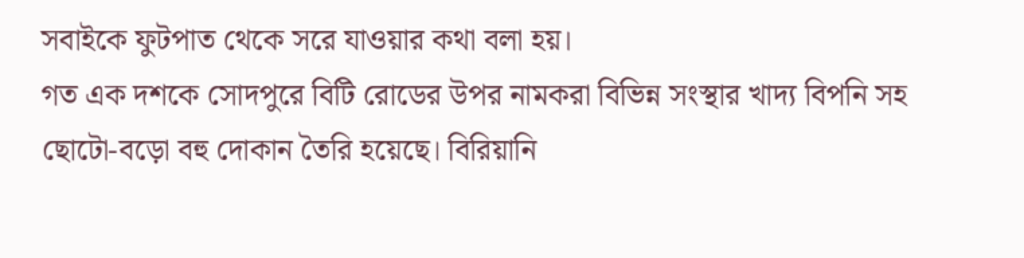সবাইকে ফুটপাত থেকে সরে যাওয়ার কথা বলা হয়।
গত এক দশকে সোদপুরে বিটি রোডের উপর নামকরা বিভিন্ন সংস্থার খাদ্য বিপনি সহ ছোটো-বড়ো বহু দোকান তৈরি হয়েছে। বিরিয়ানি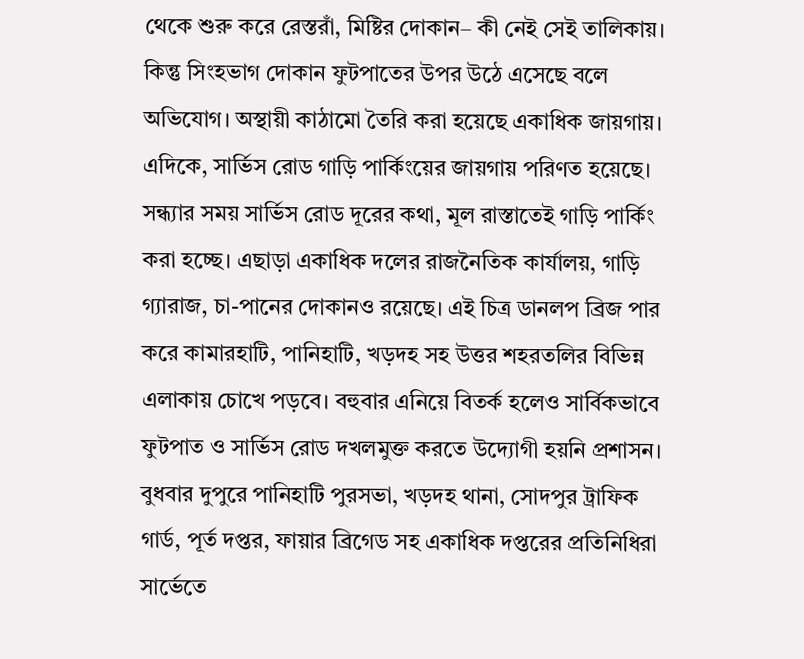থেকে শুরু করে রেস্তরাঁ, মিষ্টির দোকান– কী নেই সেই তালিকায়। কিন্তু সিংহভাগ দোকান ফুটপাতের উপর উঠে এসেছে বলে অভিযোগ। অস্থায়ী কাঠামো তৈরি করা হয়েছে একাধিক জায়গায়। এদিকে, সার্ভিস রোড গাড়ি পার্কিংয়ের জায়গায় পরিণত হয়েছে। সন্ধ্যার সময় সার্ভিস রোড দূরের কথা, মূল রাস্তাতেই গাড়ি পার্কিং করা হচ্ছে। এছাড়া একাধিক দলের রাজনৈতিক কার্যালয়, গাড়ি গ্যারাজ, চা-পানের দোকানও রয়েছে। এই চিত্র ডানলপ ব্রিজ পার করে কামারহাটি, পানিহাটি, খড়দহ সহ উত্তর শহরতলির বিভিন্ন এলাকায় চোখে পড়বে। বহুবার এনিয়ে বিতর্ক হলেও সার্বিকভাবে ফুটপাত ও সার্ভিস রোড দখলমুক্ত করতে উদ্যোগী হয়নি প্রশাসন। বুধবার দুপুরে পানিহাটি পুরসভা, খড়দহ থানা, সোদপুর ট্রাফিক গার্ড, পূর্ত দপ্তর, ফায়ার ব্রিগেড সহ একাধিক দপ্তরের প্রতিনিধিরা সার্ভেতে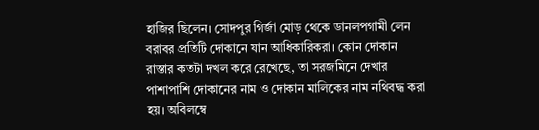হাজির ছিলেন। সোদপুর গির্জা মোড় থেকে ডানলপগামী লেন বরাবর প্রতিটি দোকানে যান আধিকারিকরা। কোন দোকান রাস্তার কতটা দখল করে রেখেছে, তা সরজমিনে দেখার পাশাপাশি দোকানের নাম ও দোকান মালিকের নাম নথিবদ্ধ করা হয়। অবিলম্বে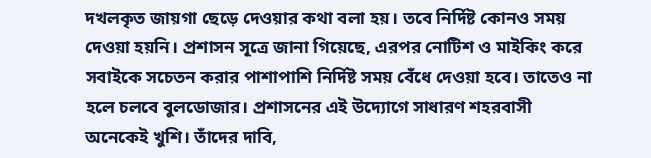দখলকৃত জায়গা ছেড়ে দেওয়ার কথা বলা হয়। তবে নির্দিষ্ট কোনও সময় দেওয়া হয়নি। প্রশাসন সূত্রে জানা গিয়েছে, এরপর নোটিশ ও মাইকিং করে সবাইকে সচেতন করার পাশাপাশি নির্দিষ্ট সময় বেঁধে দেওয়া হবে। তাতেও না হলে চলবে বুলডোজার। প্রশাসনের এই উদ্যোগে সাধারণ শহরবাসী অনেকেই খুশি। তাঁদের দাবি,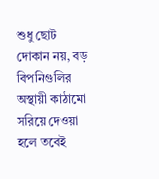শুধু ছোট দোকান নয়, বড় বিপনিগুলির অস্থায়ী কাঠামো সরিয়ে দেওয়া হলে তবেই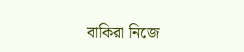বাকিরা নিজে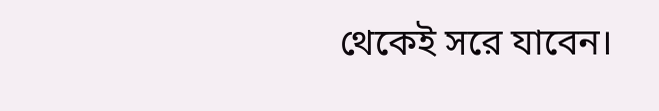থেকেই সরে যাবেন।